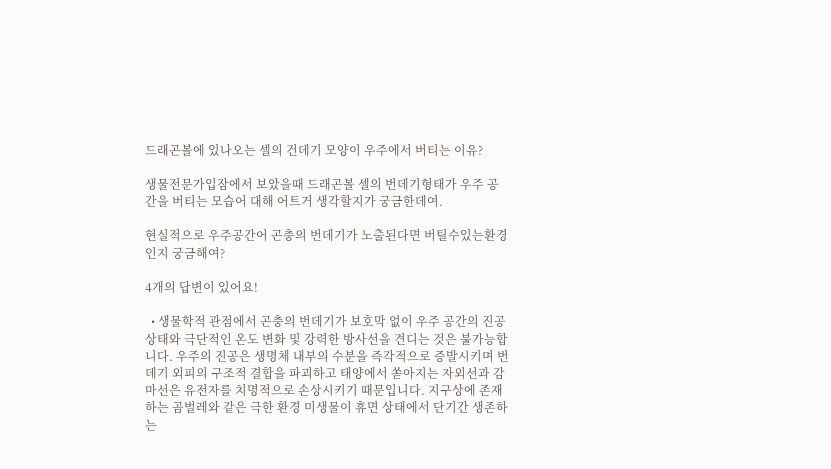드래곤볼에 있나오는 셀의 건데기 모양이 우주에서 버티는 이유?

생물전문가입잠에서 보았을때 드래곤볼 셀의 번데기형태가 우주 공간을 버티는 모습어 대해 어트거 생각할지가 궁금한데여.

현실적으로 우주공간어 곤충의 번데기가 노출된다면 버틸수있는환경인지 궁금해여?

4개의 답변이 있어요!

  • 생물학적 관점에서 곤충의 번데기가 보호막 없이 우주 공간의 진공 상태와 극단적인 온도 변화 및 강력한 방사선을 견디는 것은 불가능합니다. 우주의 진공은 생명체 내부의 수분을 즉각적으로 증발시키며 번데기 외피의 구조적 결합을 파괴하고 태양에서 쏟아지는 자외선과 감마선은 유전자를 치명적으로 손상시키기 때문입니다. 지구상에 존재하는 곰벌레와 같은 극한 환경 미생물이 휴면 상태에서 단기간 생존하는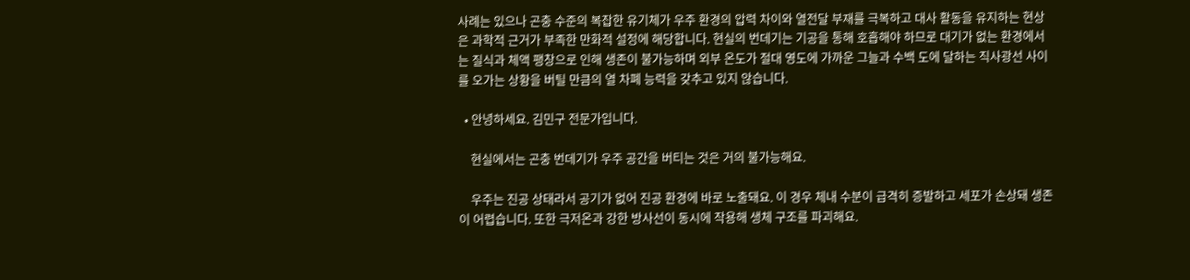사례는 있으나 곤충 수준의 복잡한 유기체가 우주 환경의 압력 차이와 열전달 부재를 극복하고 대사 활동을 유지하는 현상은 과학적 근거가 부족한 만화적 설정에 해당합니다. 현실의 번데기는 기공을 통해 호흡해야 하므로 대기가 없는 환경에서는 질식과 체액 팽창으로 인해 생존이 불가능하며 외부 온도가 절대 영도에 가까운 그늘과 수백 도에 달하는 직사광선 사이를 오가는 상황을 버틸 만큼의 열 차폐 능력을 갖추고 있지 않습니다.

  • 안녕하세요. 김민구 전문가입니다.

    현실에서는 곤충 번데기가 우주 공간을 버티는 것은 거의 불가능해요.

    우주는 진공 상태라서 공기가 없어 진공 환경에 바로 노출돼요. 이 경우 체내 수분이 급격히 증발하고 세포가 손상돼 생존이 어렵습니다. 또한 극저온과 강한 방사선이 동시에 작용해 생체 구조를 파괴해요.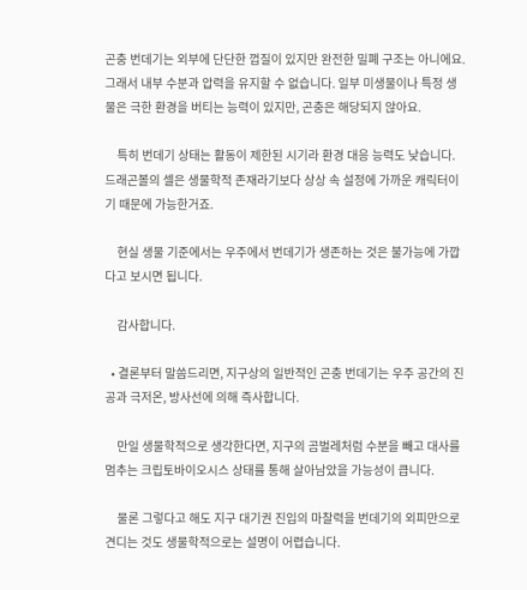곤충 번데기는 외부에 단단한 껍질이 있지만 완전한 밀폐 구조는 아니에요. 그래서 내부 수분과 압력을 유지할 수 없습니다. 일부 미생물이나 특정 생물은 극한 환경을 버티는 능력이 있지만, 곤충은 해당되지 않아요.

    특히 번데기 상태는 활동이 제한된 시기라 환경 대응 능력도 낮습니다. 드래곤볼의 셀은 생물학적 존재라기보다 상상 속 설정에 가까운 캐릭터이기 때문에 가능한거죠.

    현실 생물 기준에서는 우주에서 번데기가 생존하는 것은 불가능에 가깝다고 보시면 됩니다.

    감사합니다.

  • 결론부터 말씀드리면, 지구상의 일반적인 곤충 번데기는 우주 공간의 진공과 극저온, 방사선에 의해 즉사합니다.

    만일 생물학적으로 생각한다면, 지구의 곰벌레처럼 수분을 빼고 대사를 멈추는 크립토바이오시스 상태를 통해 살아남았을 가능성이 큽니다.

    물론 그렇다고 해도 지구 대기권 진입의 마찰력을 번데기의 외피만으로 견디는 것도 생물학적으로는 설명이 어렵습니다.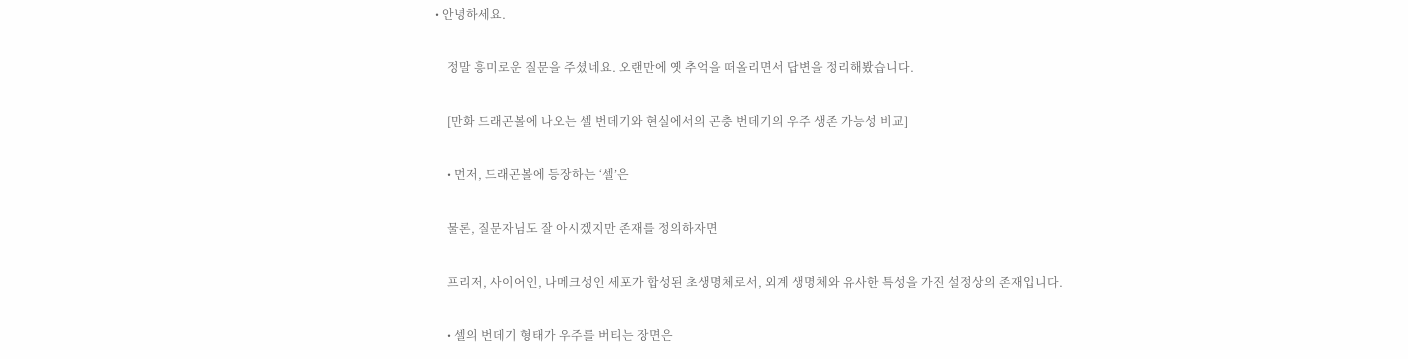• 안녕하세요.

    정말 흥미로운 질문을 주셨네요. 오랜만에 옛 추억을 떠올리면서 답변을 정리해봤습니다.

    [만화 드래곤볼에 나오는 셀 번데기와 현실에서의 곤충 번데기의 우주 생존 가능성 비교]

    • 먼저, 드래곤볼에 등장하는 ‘셀’은

    물론, 질문자님도 잘 아시겠지만 존재를 정의하자면

    프리저, 사이어인, 나메크성인 세포가 합성된 초생명체로서, 외계 생명체와 유사한 특성을 가진 설정상의 존재입니다.

    • 셀의 번데기 형태가 우주를 버티는 장면은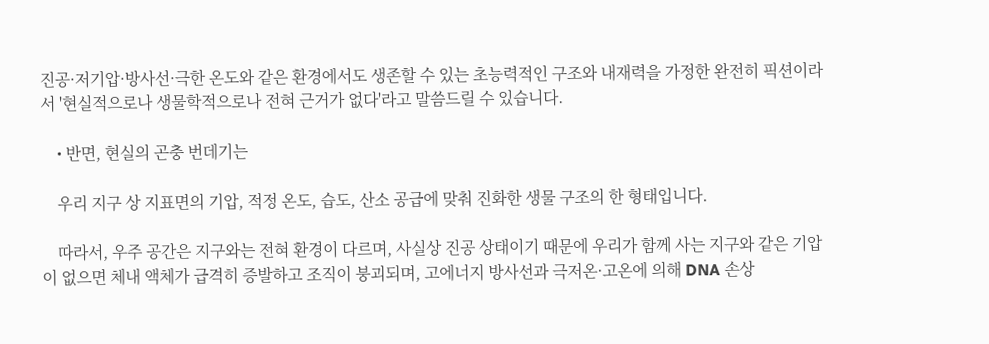진공·저기압·방사선·극한 온도와 같은 환경에서도 생존할 수 있는 초능력적인 구조와 내재력을 가정한 완전히 픽션이라서 '현실적으로나 생물학적으로나 전혀 근거가 없다'라고 말씀드릴 수 있습니다.

    • 반면, 현실의 곤충 번데기는

    우리 지구 상 지표면의 기압, 적정 온도, 습도, 산소 공급에 맞춰 진화한 생물 구조의 한 형태입니다.

    따라서, 우주 공간은 지구와는 전혀 환경이 다르며, 사실상 진공 상태이기 때문에 우리가 함께 사는 지구와 같은 기압이 없으면 체내 액체가 급격히 증발하고 조직이 붕괴되며, 고에너지 방사선과 극저온·고온에 의해 DNA 손상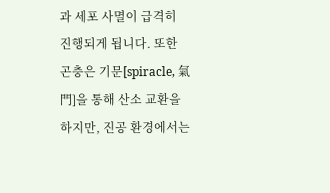과 세포 사멸이 급격히 진행되게 됩니다. 또한 곤충은 기문[spiracle, 氣門]을 통해 산소 교환을 하지만, 진공 환경에서는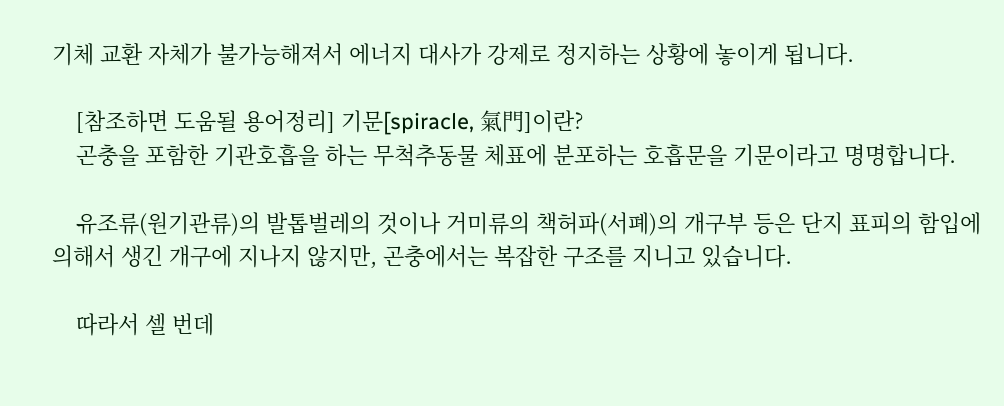기체 교환 자체가 불가능해져서 에너지 대사가 강제로 정지하는 상황에 놓이게 됩니다.

    [참조하면 도움될 용어정리] 기문[spiracle, 氣門]이란?
    곤충을 포함한 기관호흡을 하는 무척추동물 체표에 분포하는 호흡문을 기문이라고 명명합니다.

    유조류(원기관류)의 발톱벌레의 것이나 거미류의 책허파(서폐)의 개구부 등은 단지 표피의 함입에 의해서 생긴 개구에 지나지 않지만, 곤충에서는 복잡한 구조를 지니고 있습니다.

    따라서 셀 번데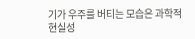기가 우주를 버티는 모습은 과학적 현실성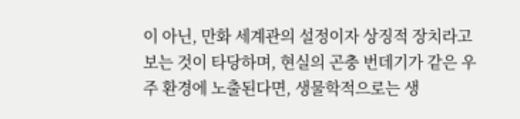이 아닌, 만화 세계관의 설정이자 상징적 장치라고 보는 것이 타당하며, 현실의 곤충 번데기가 같은 우주 환경에 노출된다면, 생물학적으로는 생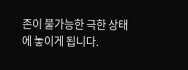존이 불가능한 극한 상태에 놓이게 됩니다.